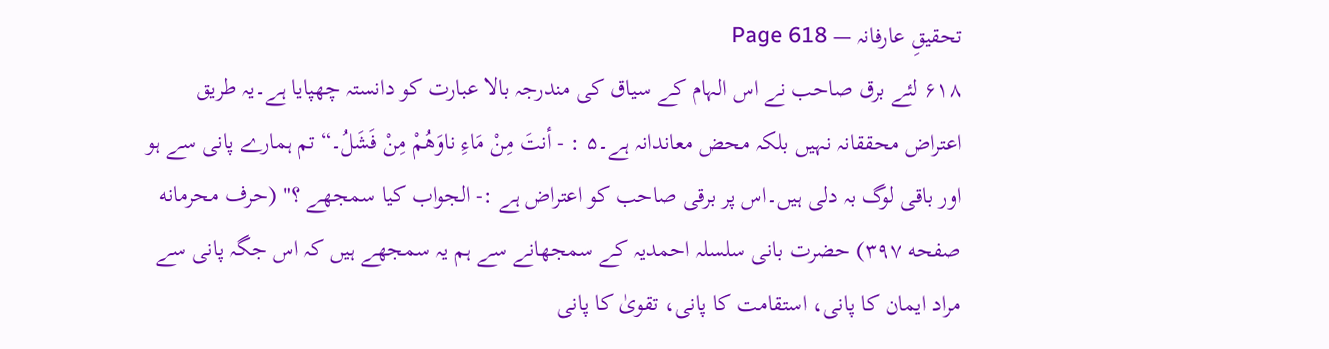تحقیقِ عارفانہ — Page 618
۶۱۸ لئے برق صاحب نے اس الہام کے سیاق کی مندرجہ بالا عبارت کو دانستہ چھپایا ہے۔یہ طریق اعتراض محققانہ نہیں بلکہ محض معاندانہ ہے۔۵ : - أنتَ مِنْ مَاءِ ناوَهُمْ مِنْ فَشَلُ۔“ تم ہمارے پانی سے ہو اور باقی لوگ بہ دلی ہیں۔اس پر برقی صاحب کو اعتراض ہے :- الجواب کیا سمجھے ؟" (حرف محرمانه صفحه ۳۹۷) حضرت بانی سلسلہ احمدیہ کے سمجھانے سے ہم یہ سمجھے ہیں کہ اس جگہ پانی سے مراد ایمان کا پانی، استقامت کا پانی، تقویٰ کا پانی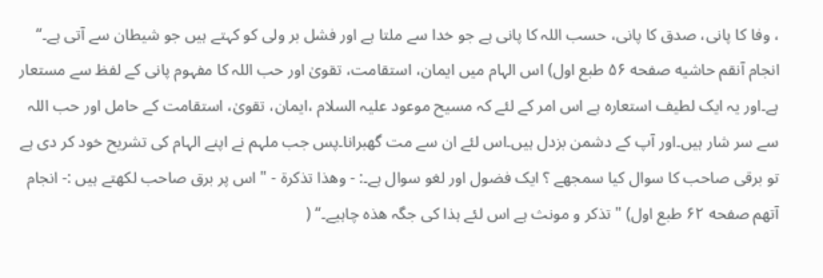، وفا کا پانی، صدق کا پانی، حسب اللہ کا پانی ہے جو خدا سے ملتا ہے اور فشل بر ولی کو کہتے ہیں جو شیطان سے آتی ہے۔“ انجام آنقم حاشیه صفحه ۵۶ طبع اول) اس الہام میں ایمان، استقامت، تقویٰ اور حب اللہ کا مفہوم پانی کے لفظ سے مستعار ہے۔اور یہ ایک لطیف استعارہ ہے اس امر کے لئے کہ مسیح موعود علیہ السلام ،ایمان، تقویٰ، استقامت کے حامل اور حب اللہ سے سر شار ہیں۔اور آپ کے دشمن بزدل ہیں۔اس لئے ان سے مت گھبرانا۔پس جب ملہم نے اپنے الہام کی تشریح خود کر دی ہے تو برقی صاحب کا سوال کیا سمجھے ؟ ایک فضول اور لغو سوال ہے۔: - وهذا تذكرة - " اس پر برق صاحب لکھتے ہیں :- انجام آتھم صفحه ۶۲ طبع اول) " تذکر و مونث ہے اس لئے ہذا کی جگہ ھذہ چاہیے۔“ (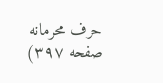حرف محرمانه صفحه ۳۹۷)